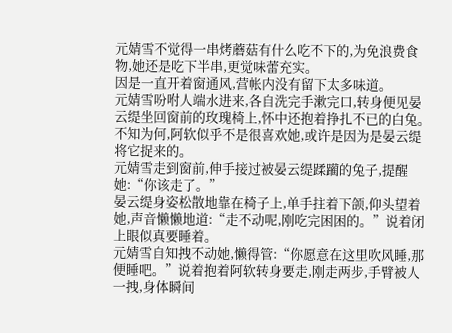元婧雪不觉得一串烤蘑菇有什么吃不下的,为免浪费食物,她还是吃下半串,更觉味蕾充实。
因是一直开着窗通风,营帐内没有留下太多味道。
元婧雪吩咐人端水进来,各自洗完手漱完口,转身便见晏云缇坐回窗前的玫瑰椅上,怀中还抱着挣扎不已的白兔。
不知为何,阿软似乎不是很喜欢她,或许是因为是晏云缇将它捉来的。
元婧雪走到窗前,伸手接过被晏云缇蹂躏的兔子,提醒她:“你该走了。”
晏云缇身姿松散地靠在椅子上,单手拄着下颌,仰头望着她,声音懒懒地道:“走不动呢,刚吃完困困的。”说着闭上眼似真要睡着。
元婧雪自知拽不动她,懒得管:“你愿意在这里吹风睡,那便睡吧。”说着抱着阿软转身要走,刚走两步,手臂被人一拽,身体瞬间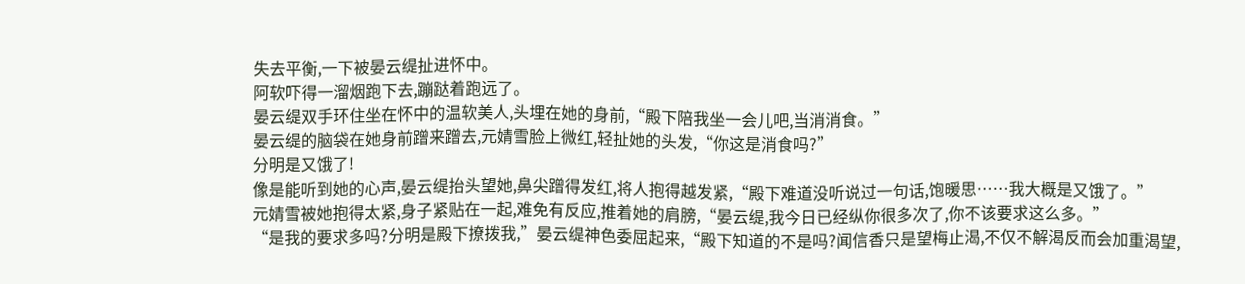失去平衡,一下被晏云缇扯进怀中。
阿软吓得一溜烟跑下去,蹦跶着跑远了。
晏云缇双手环住坐在怀中的温软美人,头埋在她的身前,“殿下陪我坐一会儿吧,当消消食。”
晏云缇的脑袋在她身前蹭来蹭去,元婧雪脸上微红,轻扯她的头发,“你这是消食吗?”
分明是又饿了!
像是能听到她的心声,晏云缇抬头望她,鼻尖蹭得发红,将人抱得越发紧,“殿下难道没听说过一句话,饱暖思……我大概是又饿了。”
元婧雪被她抱得太紧,身子紧贴在一起,难免有反应,推着她的肩膀,“晏云缇,我今日已经纵你很多次了,你不该要求这么多。”
“是我的要求多吗?分明是殿下撩拨我,”晏云缇神色委屈起来,“殿下知道的不是吗?闻信香只是望梅止渴,不仅不解渴反而会加重渴望,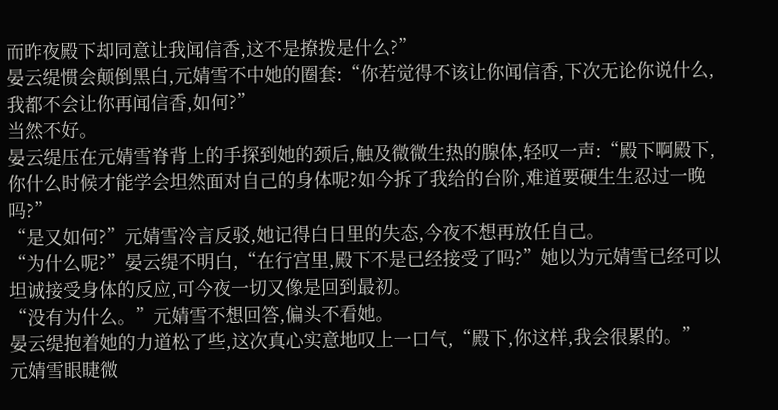而昨夜殿下却同意让我闻信香,这不是撩拨是什么?”
晏云缇惯会颠倒黑白,元婧雪不中她的圈套:“你若觉得不该让你闻信香,下次无论你说什么,我都不会让你再闻信香,如何?”
当然不好。
晏云缇压在元婧雪脊背上的手探到她的颈后,触及微微生热的腺体,轻叹一声:“殿下啊殿下,你什么时候才能学会坦然面对自己的身体呢?如今拆了我给的台阶,难道要硬生生忍过一晚吗?”
“是又如何?”元婧雪冷言反驳,她记得白日里的失态,今夜不想再放任自己。
“为什么呢?”晏云缇不明白,“在行宫里,殿下不是已经接受了吗?”她以为元婧雪已经可以坦诚接受身体的反应,可今夜一切又像是回到最初。
“没有为什么。”元婧雪不想回答,偏头不看她。
晏云缇抱着她的力道松了些,这次真心实意地叹上一口气,“殿下,你这样,我会很累的。”
元婧雪眼睫微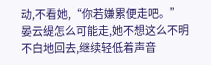动,不看她,“你若嫌累便走吧。”
晏云缇怎么可能走,她不想这么不明不白地回去,继续轻低着声音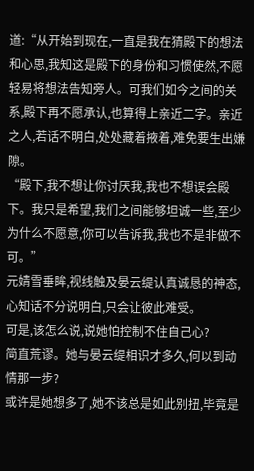道:“从开始到现在,一直是我在猜殿下的想法和心思,我知这是殿下的身份和习惯使然,不愿轻易将想法告知旁人。可我们如今之间的关系,殿下再不愿承认,也算得上亲近二字。亲近之人,若话不明白,处处藏着掖着,难免要生出嫌隙。
“殿下,我不想让你讨厌我,我也不想误会殿下。我只是希望,我们之间能够坦诚一些,至少为什么不愿意,你可以告诉我,我也不是非做不可。”
元婧雪垂眸,视线触及晏云缇认真诚恳的神态,心知话不分说明白,只会让彼此难受。
可是,该怎么说,说她怕控制不住自己心?
简直荒谬。她与晏云缇相识才多久,何以到动情那一步?
或许是她想多了,她不该总是如此别扭,毕竟是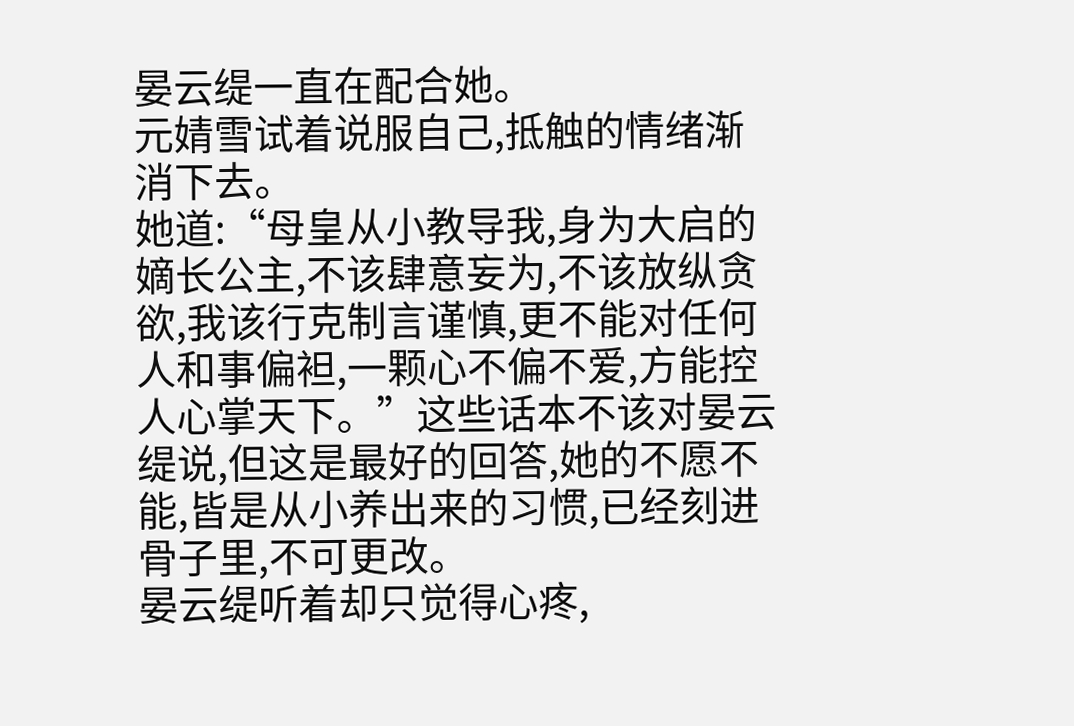晏云缇一直在配合她。
元婧雪试着说服自己,抵触的情绪渐消下去。
她道:“母皇从小教导我,身为大启的嫡长公主,不该肆意妄为,不该放纵贪欲,我该行克制言谨慎,更不能对任何人和事偏袒,一颗心不偏不爱,方能控人心掌天下。”这些话本不该对晏云缇说,但这是最好的回答,她的不愿不能,皆是从小养出来的习惯,已经刻进骨子里,不可更改。
晏云缇听着却只觉得心疼,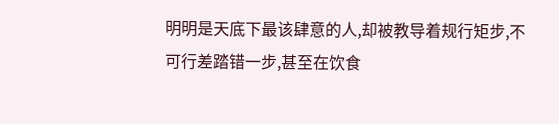明明是天底下最该肆意的人,却被教导着规行矩步,不可行差踏错一步,甚至在饮食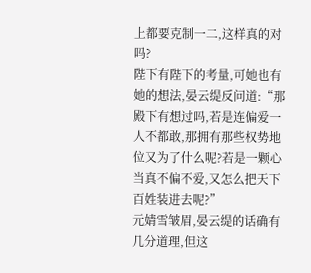上都要克制一二,这样真的对吗?
陛下有陛下的考量,可她也有她的想法,晏云缇反问道:“那殿下有想过吗,若是连偏爱一人不都敢,那拥有那些权势地位又为了什么呢?若是一颗心当真不偏不爱,又怎么把天下百姓装进去呢?”
元婧雪皱眉,晏云缇的话确有几分道理,但这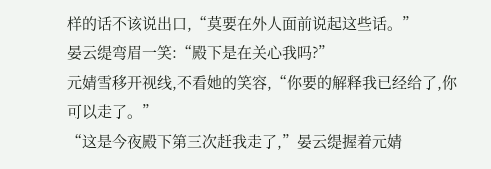样的话不该说出口,“莫要在外人面前说起这些话。”
晏云缇弯眉一笑:“殿下是在关心我吗?”
元婧雪移开视线,不看她的笑容,“你要的解释我已经给了,你可以走了。”
“这是今夜殿下第三次赶我走了,”晏云缇握着元婧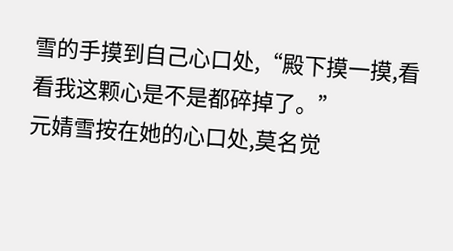雪的手摸到自己心口处,“殿下摸一摸,看看我这颗心是不是都碎掉了。”
元婧雪按在她的心口处,莫名觉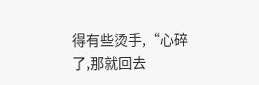得有些烫手,“心碎了,那就回去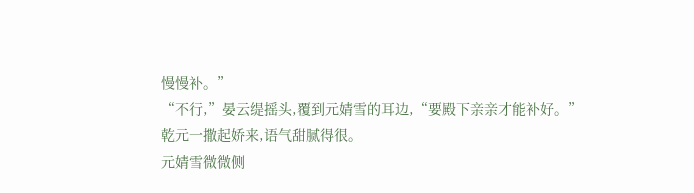慢慢补。”
“不行,”晏云缇摇头,覆到元婧雪的耳边,“要殿下亲亲才能补好。”
乾元一撒起娇来,语气甜腻得很。
元婧雪微微侧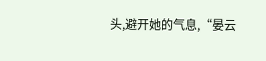头,避开她的气息,“晏云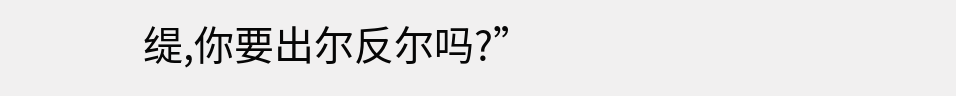缇,你要出尔反尔吗?”